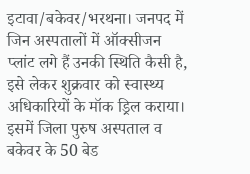इटावा/बकेवर/भरथना। जनपद में जिन अस्पतालों में ऑक्सीजन प्लांट लगे हैं उनकी स्थिति कैसी है, इसे लेकर शुक्रवार को स्वास्थ्य अधिकारियों के मॉक ड्रिल कराया। इसमें जिला पुरुष अस्पताल व बकेवर के 50 बेड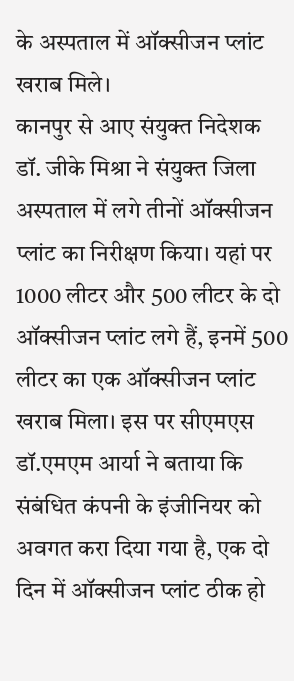के अस्पताल में ऑक्सीजन प्लांट खराब मिले।
कानपुर से आए संयुक्त निदेशक डॉ. जीके मिश्रा ने संयुक्त जिला अस्पताल में लगे तीनों ऑक्सीजन प्लांट का निरीक्षण किया। यहां पर 1000 लीटर और 500 लीटर के दो ऑक्सीजन प्लांट लगे हैं, इनमें 500 लीटर का एक ऑक्सीजन प्लांट खराब मिला। इस पर सीएमएस डॉ.एमएम आर्या ने बताया कि संबंधित कंपनी के इंजीनियर को अवगत करा दिया गया है, एक दो दिन में ऑक्सीजन प्लांट ठीक हो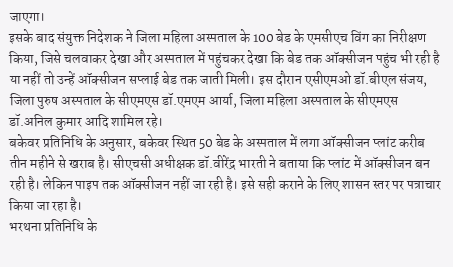जाएगा।
इसके बाद संयुक्त निदेशक ने जिला महिला अस्पताल के 100 बेड के एमसीएच विंग का निरीक्षण किया, जिसे चलवाकर देखा और अस्पताल में पहुंचकर देखा कि बेड तक ऑक्सीजन पहुंच भी रही है या नहीं तो उन्हें ऑक्सीजन सप्लाई बेड तक जाती मिली। इस दौरान एसीएमओ डॉ.बीएल संजय, जिला पुरुष अस्पताल के सीएमएस डॉ.एमएम आर्या, जिला महिला अस्पताल के सीएमएस डॉ.अनिल कुमार आदि शामिल रहे।
बकेवर प्रतिनिधि के अनुसार, बकेवर स्थित 50 बेड के अस्पताल में लगा ऑक्सीजन प्लांट करीब तीन महीने से खराब है। सीएचसी अधीक्षक डॉ.वीरेंद्र भारती ने बताया कि प्लांट में ऑक्सीजन बन रही है। लेकिन पाइप तक ऑक्सीजन नहीं जा रही है। इसे सही कराने के लिए शासन स्तर पर पत्राचार किया जा रहा है।
भरथना प्रतिनिधि के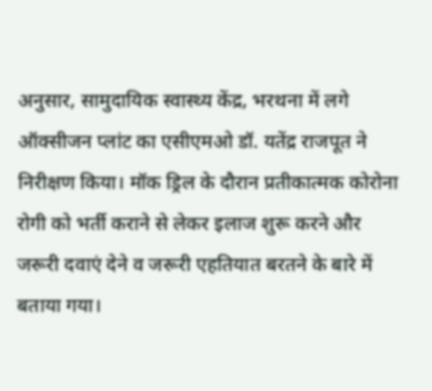अनुसार, सामुदायिक स्वास्थ्य केंद्र, भरथना में लगे ऑक्सीजन प्लांट का एसीएमओ डॉ. यतेंद्र राजपूत ने निरीक्षण किया। मॉक ड्रिल के दौरान प्रतीकात्मक कोरोना रोगी को भर्ती कराने से लेकर इलाज शुरू करने और जरूरी दवाएं देने व जरूरी एहतियात बरतने के बारे में बताया गया।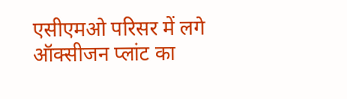एसीएमओ परिसर में लगे ऑक्सीजन प्लांट का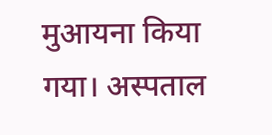मुआयना किया गया। अस्पताल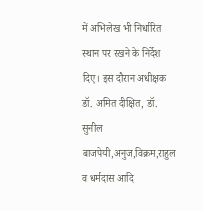में अभिलेख भी निर्धारित स्थान पर रखने के निर्देश दिए। इस दौरान अधीक्षक डॉ. अमित दीक्षित, डॉ. सुनील बाजपेयी,अनुज,विक्रम,राहुल व धर्मदास आदि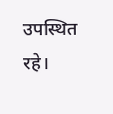उपस्थित रहे।